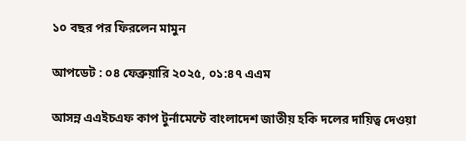১০ বছর পর ফিরলেন মামুন

আপডেট : ০৪ ফেব্রুয়ারি ২০২৫, ০১:৪৭ এএম

আসন্ন এএইচএফ কাপ টুর্নামেন্টে বাংলাদেশ জাতীয় হকি দলের দায়িত্ব দেওয়া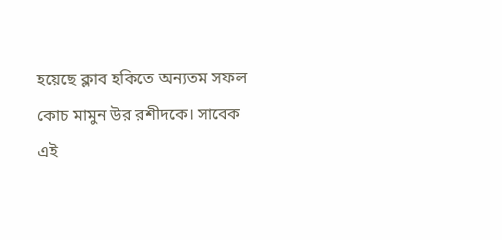হয়েছে ক্লাব হকিতে অন্যতম সফল কোচ মামুন উর রশীদকে। সাবেক এই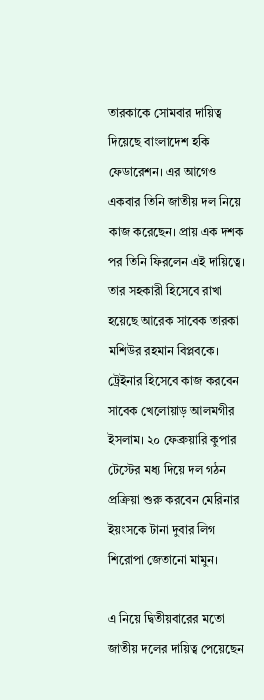তারকাকে সোমবার দায়িত্ব দিয়েছে বাংলাদেশ হকি ফেডারেশন। এর আগেও একবার তিনি জাতীয় দল নিয়ে কাজ করেছেন। প্রায় এক দশক পর তিনি ফিরলেন এই দায়িত্বে। তার সহকারী হিসেবে রাখা হয়েছে আরেক সাবেক তারকা মশিউর রহমান বিপ্লবকে। ট্রেইনার হিসেবে কাজ করবেন সাবেক খেলোয়াড় আলমগীর ইসলাম। ২০ ফেব্রুয়ারি কুপার টেস্টের মধ্য দিয়ে দল গঠন প্রক্রিয়া শুরু করবেন মেরিনার ইয়ংসকে টানা দুবার লিগ শিরোপা জেতানো মামুন।

এ নিয়ে দ্বিতীয়বারের মতো জাতীয় দলের দায়িত্ব পেয়েছেন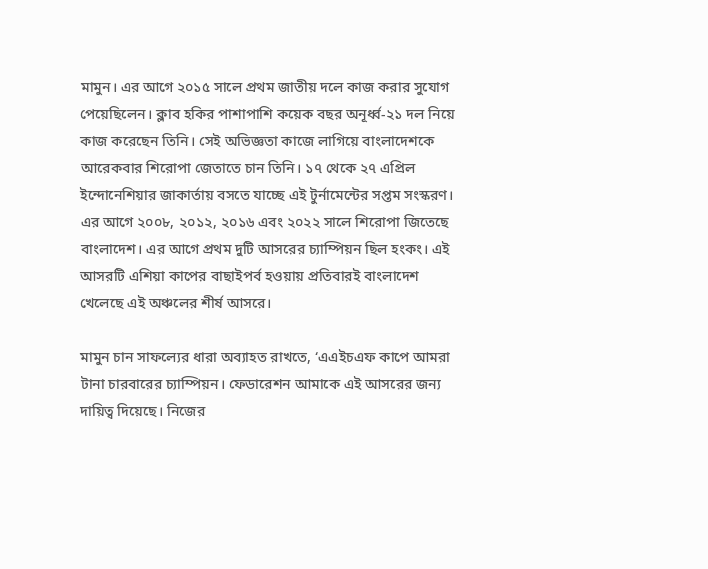মামুন। এর আগে ২০১৫ সালে প্রথম জাতীয় দলে কাজ করার সুযোগ পেয়েছিলেন। ক্লাব হকির পাশাপাশি কয়েক বছর অনূর্ধ্ব-২১ দল নিয়ে কাজ করেছেন তিনি। সেই অভিজ্ঞতা কাজে লাগিয়ে বাংলাদেশকে আরেকবার শিরোপা জেতাতে চান তিনি। ১৭ থেকে ২৭ এপ্রিল ইন্দোনেশিয়ার জাকার্তায় বসতে যাচ্ছে এই টুর্নামেন্টের সপ্তম সংস্করণ। এর আগে ২০০৮, ২০১২, ২০১৬ এবং ২০২২ সালে শিরোপা জিতেছে বাংলাদেশ। এর আগে প্রথম দুটি আসরের চ্যাম্পিয়ন ছিল হংকং। এই আসরটি এশিয়া কাপের বাছাইপর্ব হওয়ায় প্রতিবারই বাংলাদেশ খেলেছে এই অঞ্চলের শীর্ষ আসরে।

মামুন চান সাফল্যের ধারা অব্যাহত রাখতে, ‘এএইচএফ কাপে আমরা টানা চারবারের চ্যাম্পিয়ন। ফেডারেশন আমাকে এই আসরের জন্য দায়িত্ব দিয়েছে। নিজের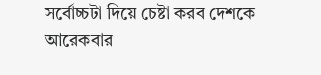সর্বোচ্চটা দিয়ে চেষ্টা করব দেশকে আরেকবার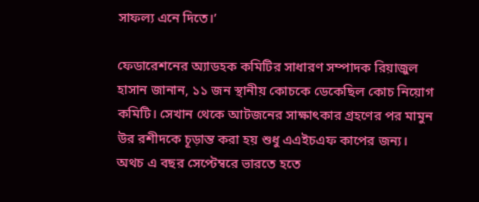সাফল্য এনে দিতে।’

ফেডারেশনের অ্যাডহক কমিটির সাধারণ সম্পাদক রিয়াজুল হাসান জানান, ১১ জন স্থানীয় কোচকে ডেকেছিল কোচ নিয়োগ কমিটি। সেখান থেকে আটজনের সাক্ষাৎকার গ্রহণের পর মামুন উর রশীদকে চূড়ান্ত করা হয় শুধু এএইচএফ কাপের জন্য। অথচ এ বছর সেপ্টেম্বরে ভারতে হতে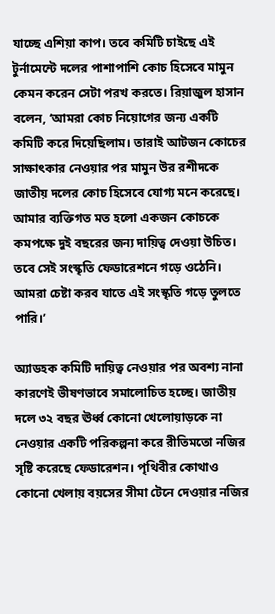যাচ্ছে এশিয়া কাপ। তবে কমিটি চাইছে এই টুর্নামেন্টে দলের পাশাপাশি কোচ হিসেবে মামুন কেমন করেন সেটা পরখ করতে। রিয়াজুল হাসান বলেন, ‘আমরা কোচ নিয়োগের জন্য একটি কমিটি করে দিয়েছিলাম। তারাই আটজন কোচের সাক্ষাৎকার নেওয়ার পর মামুন উর রশীদকে জাতীয় দলের কোচ হিসেবে যোগ্য মনে করেছে। আমার ব্যক্তিগত মত হলো একজন কোচকে কমপক্ষে দুই বছরের জন্য দায়িত্ব দেওয়া উচিত। তবে সেই সংস্কৃতি ফেডারেশনে গড়ে ওঠেনি। আমরা চেষ্টা করব যাতে এই সংস্কৃতি গড়ে তুলতে পারি।’

অ্যাডহক কমিটি দায়িত্ব নেওয়ার পর অবশ্য নানা কারণেই ভীষণভাবে সমালোচিত হচ্ছে। জাতীয় দলে ৩২ বছর ঊর্ধ্ব কোনো খেলোয়াড়কে না নেওয়ার একটি পরিকল্পনা করে রীতিমতো নজির সৃষ্টি করেছে ফেডারেশন। পৃথিবীর কোথাও কোনো খেলায় বয়সের সীমা টেনে দেওয়ার নজির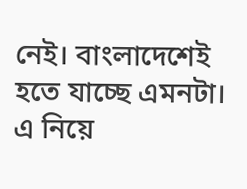নেই। বাংলাদেশেই হতে যাচ্ছে এমনটা। এ নিয়ে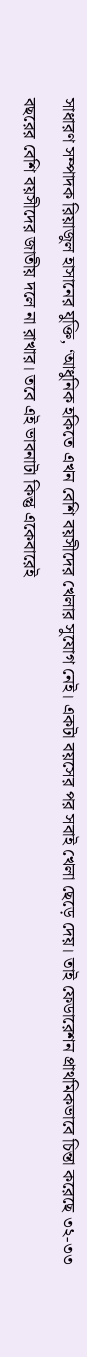সাধারণ সম্পাদক রিয়াজুল হাসানের যুক্তি, ‘আধুনিক হকিতে এখন বেশি বয়সীদের খেলার সুযোগ নেই। একটা বয়সের পর সবাই খেলা ছেড়ে দেয়। তাই ফেডারেশন প্রাথমিকভাবে চিন্তা করেছে ৩২-৩৩ বছরের বেশি বয়সীদের জাতীয় দলে না রাখার। তবে এই ভাবনাটা কিন্তু একেবারেই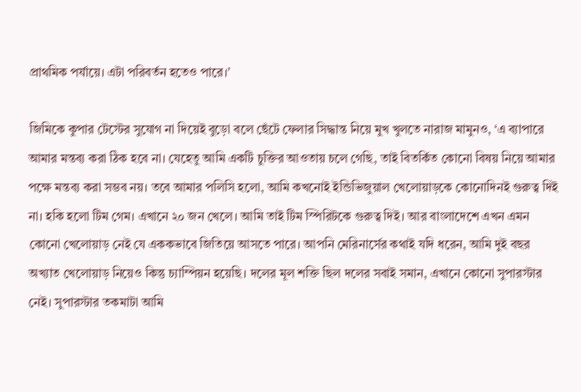প্রাথমিক পর্যায়ে। এটা পরিবর্তন হতেও পারে।’

জিমিকে কুপার টেস্টের সুযোগ না দিয়েই বুড়ো বলে ছেঁটে ফেলার সিদ্ধান্ত নিয়ে মুখ খুলতে নারাজ মামুনও, ‘এ ব্যাপারে আমার মন্তব্য করা ঠিক হবে না। যেহেতু আমি একটি চুক্তির আওতায় চলে গেছি, তাই বিতর্কিত কোনো বিষয় নিয়ে আমার পক্ষে মন্তব্য করা সম্ভব নয়। তবে আমার পলিসি হলো, আমি কখনোই ইন্ডিভিজুয়াল খেলোয়াড়কে কোনোদিনই গুরুত্ব দিই না। হকি হলো টিম গেম। এখানে ২০ জন খেলে। আমি তাই টিম স্পিরিটকে গুরুত্ব দিই। আর বাংলাদেশে এখন এমন কোনো খেলোয়াড় নেই যে এককভাবে জিতিয়ে আসতে পারে। আপনি মেরিনার্সের কথাই যদি ধরেন, আমি দুই বছর অখ্যাত খেলোয়াড় নিয়েও কিন্তু চ্যাম্পিয়ন হয়েছি। দলের মূল শক্তি ছিল দলের সবাই সমান, এখানে কোনো সুপারস্টার নেই। সুপারস্টার তকমাটা আমি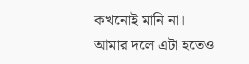কখনোই মানি না। আমার দলে এটা হতেও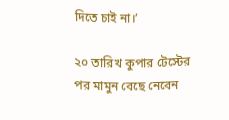দিতে চাই না।’

২০ তারিখ কুপার টেস্টের পর মামুন বেছে নেবেন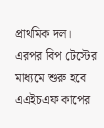প্রাথমিক দল। এরপর বিপ টেস্টের মাধ্যমে শুরু হবে এএইচএফ কাপের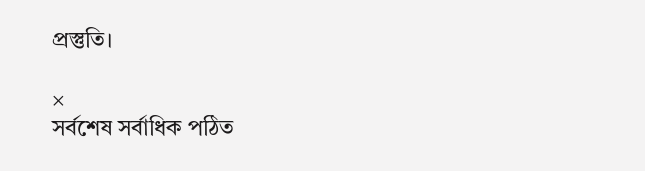প্রস্তুতি।

×
সর্বশেষ সর্বাধিক পঠিত